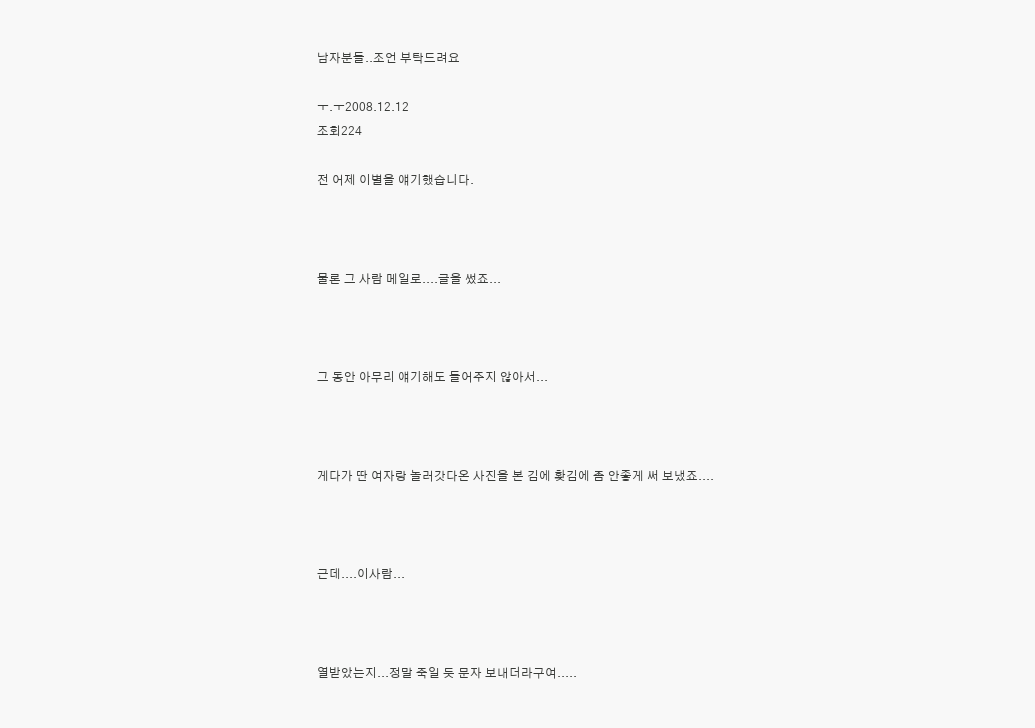남자분들..조언 부탁드려요

ㅜ.ㅜ2008.12.12
조회224

전 어제 이별을 얘기했습니다.



물론 그 사람 메일로....글을 썼죠...



그 동안 아무리 얘기해도 들어주지 않아서...



게다가 딴 여자랑 놀러갓다온 사진을 본 김에 홧김에 좀 안좋게 써 보냈죠....



근데....이사람...



열받았는지...정말 죽일 듯 문자 보내더라구여.....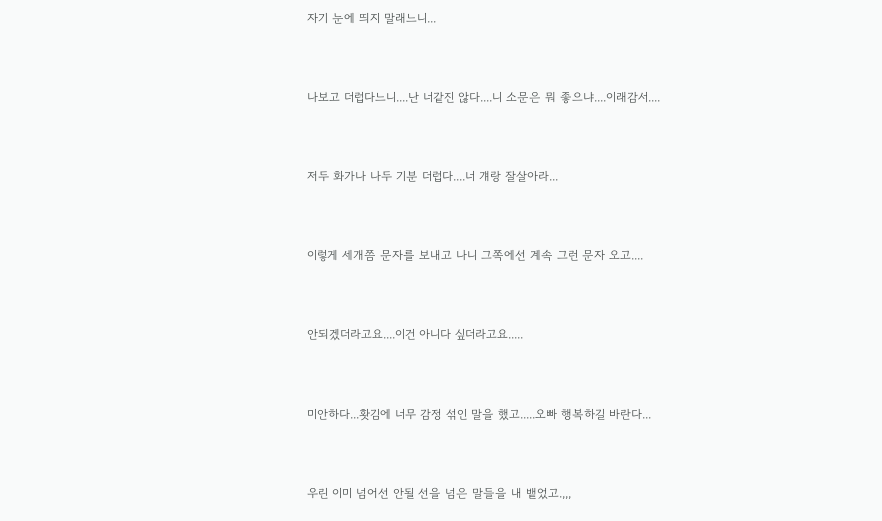자기 눈에 띄지 말래느니...



나보고 더럽다느니....난 너같진 않다....니 소문은 뭐 좋으냐....이래감서....



저두 화가나 나두 기분 더럽다....너 걔랑 잘살아라...



이렇게 세개쯤 문자를 보내고 나니 그쪽에선 계속 그런 문자 오고....



안되겠더라고요....이건 아니다 싶더라고요.....



미안하다...홧김에 너무 감정 섞인 말을 했고.....오빠 행복하길 바란다...



우린 이미 넘어선 안될 선을 넘은 말들을 내 뱉었고.,,,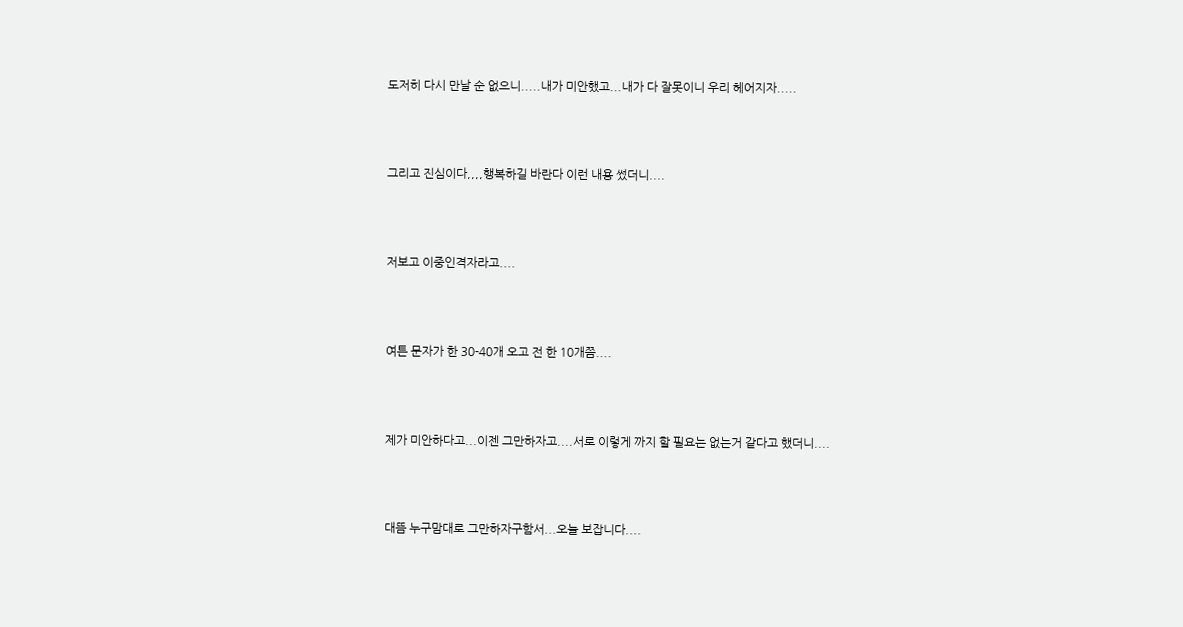도저히 다시 만날 순 없으니.....내가 미안했고...내가 다 잘못이니 우리 헤어지자.....



그리고 진심이다,,,,행복하길 바란다 이런 내용 썼더니....



저보고 이중인격자라고....



여튼 문자가 한 30-40개 오고 전 한 10개쯤....



제가 미안하다고...이젠 그만하자고....서로 이렇게 까지 할 필요는 없는거 같다고 했더니....



대뜸 누구맘대로 그만하자구함서...오늘 보잡니다....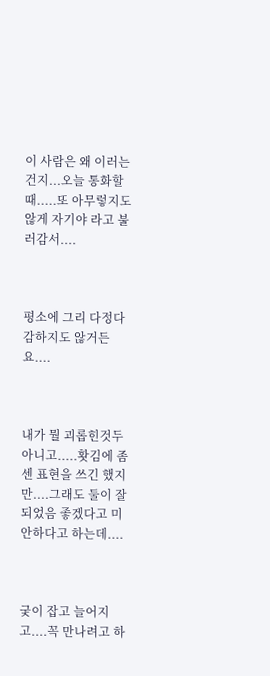이 사람은 왜 이러는 건지...오늘 통화할때.....또 아무렇지도 않게 자기야 라고 불러감서....



평소에 그리 다정다감하지도 않거든요....



내가 뭘 괴롭힌것두 아니고.....홧김에 좀 센 표현을 쓰긴 했지만....그래도 둘이 잘되었음 좋겠다고 미안하다고 하는데....



궂이 잡고 늘어지고....꼭 만나려고 하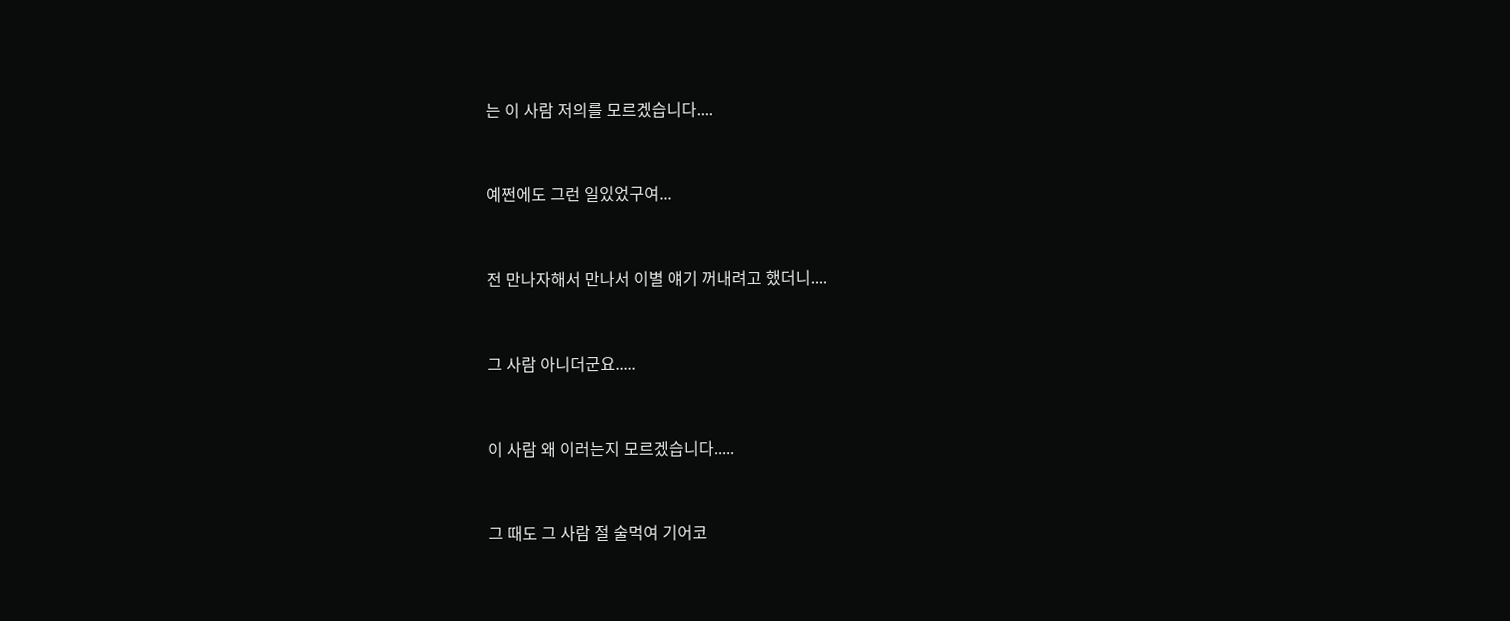는 이 사람 저의를 모르겠습니다....



예쩐에도 그런 일있었구여...



전 만나자해서 만나서 이별 얘기 꺼내려고 했더니....



그 사람 아니더군요.....



이 사람 왜 이러는지 모르겠습니다.....



그 때도 그 사람 절 술먹여 기어코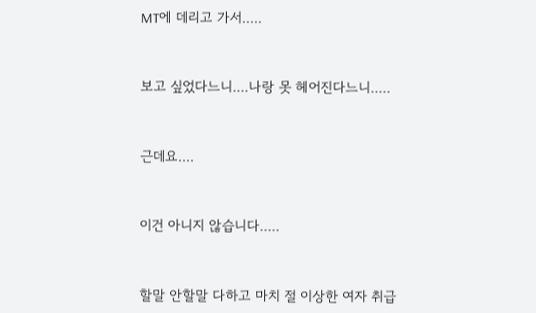MT에 데리고 가서.....



보고 싶었다느니....나랑 못 헤어진다느니.....



근데요....



이건 아니지 않습니다.....



할말 안할말 다하고 마치 절 이상한 여자 취급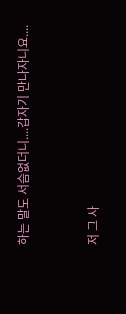하는 말도 서슴없더니....갑자기 만나자니요....



저 그 사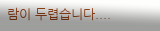람이 두렵습니다....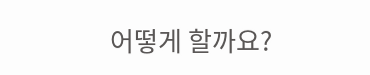어떻게 할까요?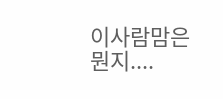이사람맘은 뭔지....